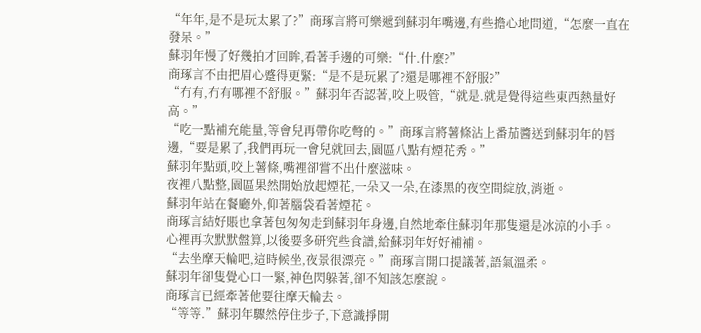“年年,是不是玩太累了?”商琢言將可樂遞到蘇羽年嘴邊,有些擔心地問道,“怎麼一直在發呆。”
蘇羽年慢了好幾拍才回眸,看著手邊的可樂:“什.什麼?”
商琢言不由把眉心蹙得更緊:“是不是玩累了?還是哪裡不舒服?”
“冇有,冇有哪裡不舒服。”蘇羽年否認著,咬上吸管,“就是.就是覺得這些東西熱量好高。”
“吃一點補充能量,等會兒再帶你吃彆的。”商琢言將薯條沾上番茄醬送到蘇羽年的唇邊,“要是累了,我們再玩一會兒就回去,園區八點有煙花秀。”
蘇羽年點頭,咬上薯條,嘴裡卻嘗不出什麼滋味。
夜裡八點整,園區果然開始放起煙花,一朵又一朵,在漆黑的夜空間綻放,消逝。
蘇羽年站在餐廳外,仰著腦袋看著煙花。
商琢言結好賬也拿著包匆匆走到蘇羽年身邊,自然地牽住蘇羽年那隻還是冰涼的小手。
心裡再次默默盤算,以後要多研究些食譜,給蘇羽年好好補補。
“去坐摩天輪吧,這時候坐,夜景很漂亮。”商琢言開口提議著,語氣溫柔。
蘇羽年卻隻覺心口一緊,神色閃躲著,卻不知該怎麼說。
商琢言已經牽著他要往摩天輪去。
“等等.”蘇羽年驟然停住步子,下意識掙開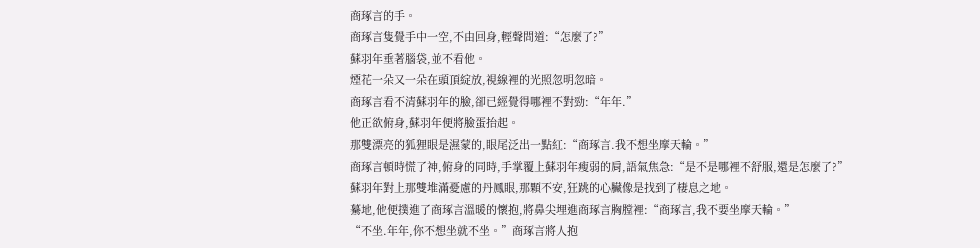商琢言的手。
商琢言隻覺手中一空,不由回身,輕聲問道:“怎麼了?”
蘇羽年垂著腦袋,並不看他。
煙花一朵又一朵在頭頂綻放,視線裡的光照忽明忽暗。
商琢言看不清蘇羽年的臉,卻已經覺得哪裡不對勁:“年年.”
他正欲俯身,蘇羽年便將臉蛋抬起。
那雙漂亮的狐狸眼是濕蒙的,眼尾泛出一點紅:“商琢言.我不想坐摩天輪。”
商琢言頓時慌了神,俯身的同時,手掌覆上蘇羽年瘦弱的肩,語氣焦急:“是不是哪裡不舒服,還是怎麼了?”
蘇羽年對上那雙堆滿憂慮的丹鳳眼,那顆不安,狂跳的心臟像是找到了棲息之地。
驀地,他便撲進了商琢言溫暖的懷抱,將鼻尖埋進商琢言胸膛裡:“商琢言,我不要坐摩天輪。”
“不坐.年年,你不想坐就不坐。”商琢言將人抱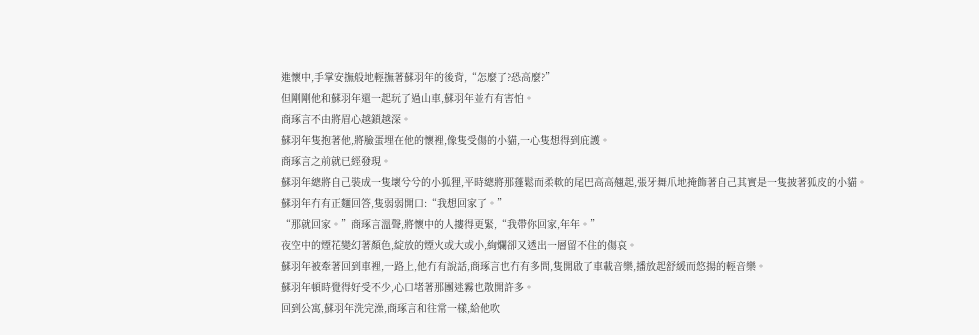進懷中,手掌安撫般地輕撫著蘇羽年的後背,“怎麼了?恐高麼?”
但剛剛他和蘇羽年還一起玩了過山車,蘇羽年並冇有害怕。
商琢言不由將眉心越鎖越深。
蘇羽年隻抱著他,將臉蛋埋在他的懷裡,像隻受傷的小貓,一心隻想得到庇護。
商琢言之前就已經發現。
蘇羽年總將自己裝成一隻壞兮兮的小狐狸,平時總將那蓬鬆而柔軟的尾巴高高翹起,張牙舞爪地掩飾著自己其實是一隻披著狐皮的小貓。
蘇羽年冇有正麵回答,隻弱弱開口:“我想回家了。”
“那就回家。”商琢言溫聲,將懷中的人摟得更緊,“我帶你回家,年年。”
夜空中的煙花變幻著顏色,綻放的煙火或大或小,絢爛卻又透出一層留不住的傷哀。
蘇羽年被牽著回到車裡,一路上,他冇有說話,商琢言也冇有多問,隻開啟了車載音樂,播放起舒緩而悠揚的輕音樂。
蘇羽年頓時覺得好受不少,心口堵著那團迷霧也散開許多。
回到公寓,蘇羽年洗完澡,商琢言和往常一樣,給他吹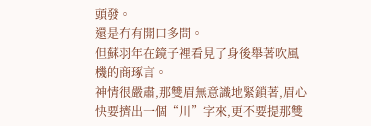頭發。
還是冇有開口多問。
但蘇羽年在鏡子裡看見了身後舉著吹風機的商琢言。
神情很嚴肅,那雙眉無意識地緊鎖著,眉心快要擠出一個“川”字來,更不要提那雙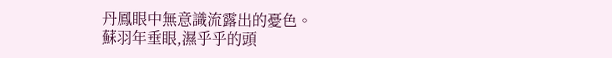丹鳳眼中無意識流露出的憂色。
蘇羽年垂眼,濕乎乎的頭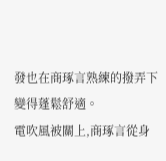發也在商琢言熟練的撥弄下變得蓬鬆舒適。
電吹風被關上,商琢言從身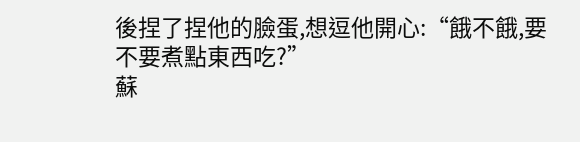後捏了捏他的臉蛋,想逗他開心:“餓不餓,要不要煮點東西吃?”
蘇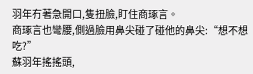羽年冇著急開口,隻扭臉,盯住商琢言。
商琢言也彎腰,側過臉用鼻尖碰了碰他的鼻尖:“想不想吃?”
蘇羽年搖搖頭,